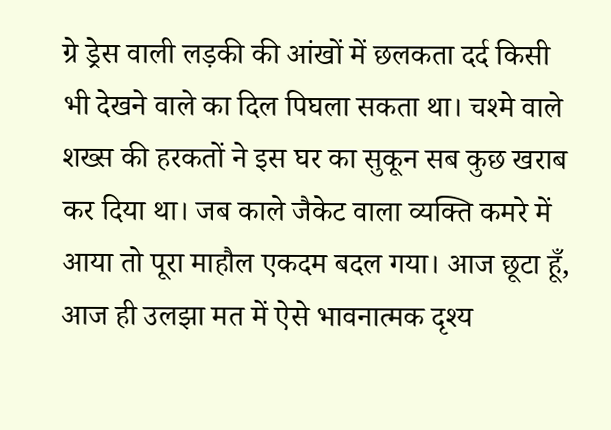ग्रे ड्रेस वाली लड़की की आंखों में छलकता दर्द किसी भी देखने वाले का दिल पिघला सकता था। चश्मे वाले शख्स की हरकतों ने इस घर का सुकून सब कुछ खराब कर दिया था। जब काले जैकेट वाला व्यक्ति कमरे में आया तो पूरा माहौल एकदम बदल गया। आज छूटा हूँ, आज ही उलझा मत में ऐसे भावनात्मक दृश्य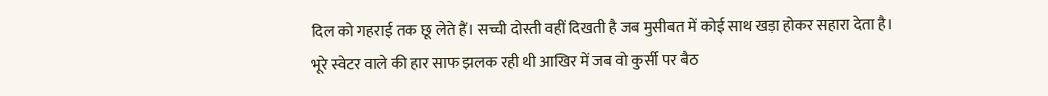दिल को गहराई तक छू लेते हैं। सच्ची दोस्ती वहीं दिखती है जब मुसीबत में कोई साथ खड़ा होकर सहारा देता है।
भूरे स्वेटर वाले की हार साफ झलक रही थी आखिर में जब वो कुर्सी पर बैठ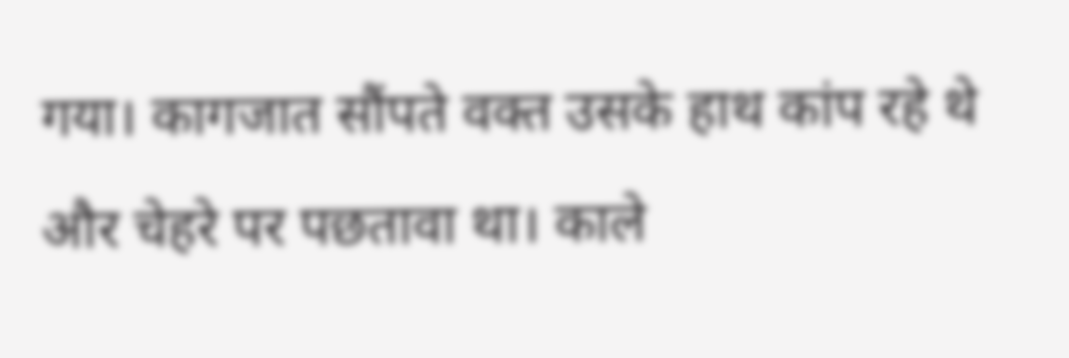गया। कागजात सौंपते वक्त उसके हाथ कांप रहे थे और चेहरे पर पछतावा था। काले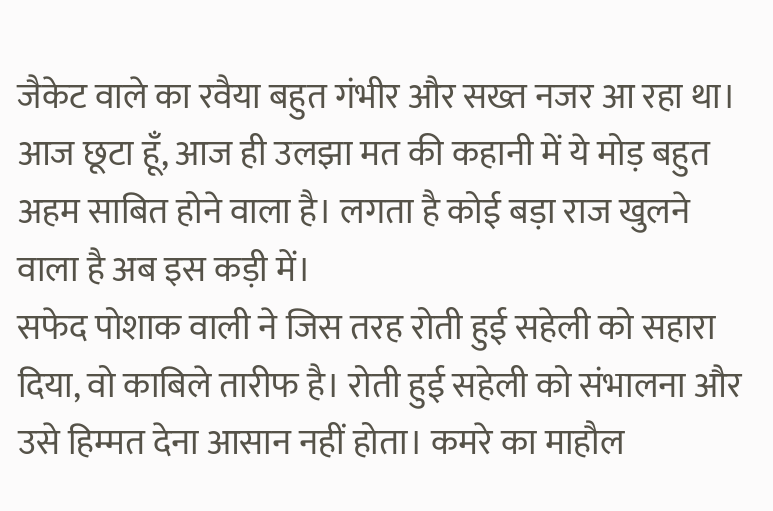जैकेट वाले का रवैया बहुत गंभीर और सख्त नजर आ रहा था। आज छूटा हूँ, आज ही उलझा मत की कहानी में ये मोड़ बहुत अहम साबित होने वाला है। लगता है कोई बड़ा राज खुलने वाला है अब इस कड़ी में।
सफेद पोशाक वाली ने जिस तरह रोती हुई सहेली को सहारा दिया, वो काबिले तारीफ है। रोती हुई सहेली को संभालना और उसे हिम्मत देना आसान नहीं होता। कमरे का माहौल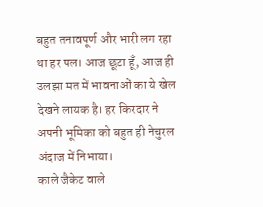बहुत तनावपूर्ण और भारी लग रहा था हर पल। आज छूटा हूँ, आज ही उलझा मत में भावनाओं का ये खेल देखने लायक है। हर किरदार ने अपनी भूमिका को बहुत ही नेचुरल अंदाज में निभाया।
काले जैकेट वाले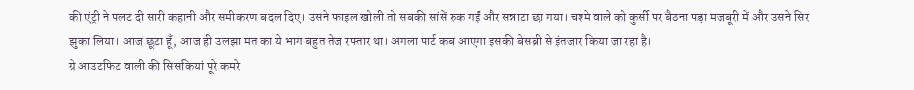की एंट्री ने पलट दी सारी कहानी और समीकरण बदल दिए। उसने फाइल खोली तो सबकी सांसें रुक गईं और सन्नाटा छा गया। चश्मे वाले को कुर्सी पर बैठना पड़ा मजबूरी में और उसने सिर झुका लिया। आज छूटा हूँ, आज ही उलझा मत का ये भाग बहुत तेज रफ्तार था। अगला पार्ट कब आएगा इसकी बेसब्री से इंतजार किया जा रहा है।
ग्रे आउटफिट वाली की सिसकियां पूरे कमरे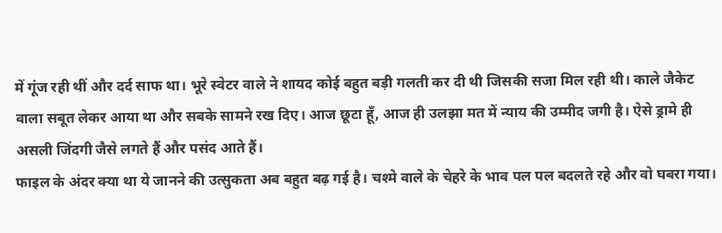में गूंज रही थीं और दर्द साफ था। भूरे स्वेटर वाले ने शायद कोई बहुत बड़ी गलती कर दी थी जिसकी सजा मिल रही थी। काले जैकेट वाला सबूत लेकर आया था और सबके सामने रख दिए। आज छूटा हूँ, आज ही उलझा मत में न्याय की उम्मीद जगी है। ऐसे ड्रामे ही असली जिंदगी जैसे लगते हैं और पसंद आते हैं।
फाइल के अंदर क्या था ये जानने की उत्सुकता अब बहुत बढ़ गई है। चश्मे वाले के चेहरे के भाव पल पल बदलते रहे और वो घबरा गया।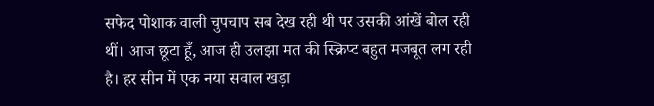सफेद पोशाक वाली चुपचाप सब देख रही थी पर उसकी आंखें बोल रही थीं। आज छूटा हूँ, आज ही उलझा मत की स्क्रिप्ट बहुत मजबूत लग रही है। हर सीन में एक नया सवाल खड़ा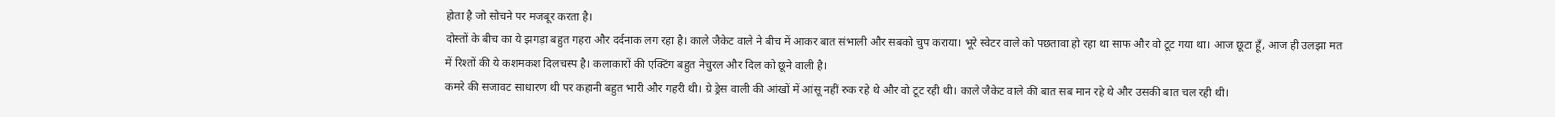होता है जो सोचने पर मजबूर करता है।
दोस्तों के बीच का ये झगड़ा बहुत गहरा और दर्दनाक लग रहा है। काले जैकेट वाले ने बीच में आकर बात संभाली और सबको चुप कराया। भूरे स्वेटर वाले को पछतावा हो रहा था साफ और वो टूट गया था। आज छूटा हूँ, आज ही उलझा मत में रिश्तों की ये कशमकश दिलचस्प है। कलाकारों की एक्टिंग बहुत नेचुरल और दिल को छूने वाली है।
कमरे की सजावट साधारण थी पर कहानी बहुत भारी और गहरी थी। ग्रे ड्रेस वाली की आंखों में आंसू नहीं रुक रहे थे और वो टूट रही थी। काले जैकेट वाले की बात सब मान रहे थे और उसकी बात चल रही थी।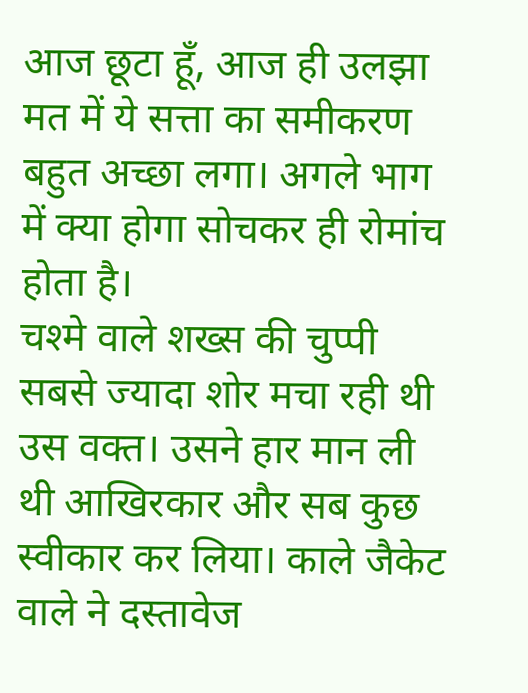आज छूटा हूँ, आज ही उलझा मत में ये सत्ता का समीकरण बहुत अच्छा लगा। अगले भाग में क्या होगा सोचकर ही रोमांच होता है।
चश्मे वाले शख्स की चुप्पी सबसे ज्यादा शोर मचा रही थी उस वक्त। उसने हार मान ली थी आखिरकार और सब कुछ स्वीकार कर लिया। काले जैकेट वाले ने दस्तावेज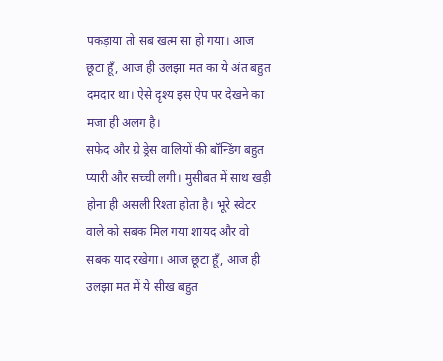पकड़ाया तो सब खत्म सा हो गया। आज छूटा हूँ, आज ही उलझा मत का ये अंत बहुत दमदार था। ऐसे दृश्य इस ऐप पर देखने का मजा ही अलग है।
सफेद और ग्रे ड्रेस वालियों की बॉन्डिंग बहुत प्यारी और सच्ची लगी। मुसीबत में साथ खड़ी होना ही असली रिश्ता होता है। भूरे स्वेटर वाले को सबक मिल गया शायद और वो सबक याद रखेगा। आज छूटा हूँ, आज ही उलझा मत में ये सीख बहुत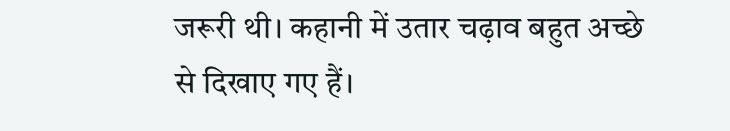जरूरी थी। कहानी में उतार चढ़ाव बहुत अच्छे से दिखाए गए हैं।